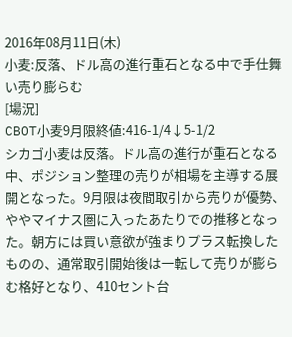2016年08月11日(木)
小麦:反落、ドル高の進行重石となる中で手仕舞い売り膨らむ
[場況]
CBOT小麦9月限終値:416-1/4↓5-1/2
シカゴ小麦は反落。ドル高の進行が重石となる中、ポジション整理の売りが相場を主導する展開となった。9月限は夜間取引から売りが優勢、ややマイナス圏に入ったあたりでの推移となった。朝方には買い意欲が強まりプラス転換したものの、通常取引開始後は一転して売りが膨らむ格好となり、410セント台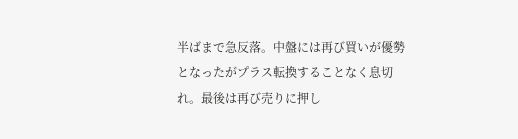半ばまで急反落。中盤には再び買いが優勢となったがプラス転換することなく息切れ。最後は再び売りに押し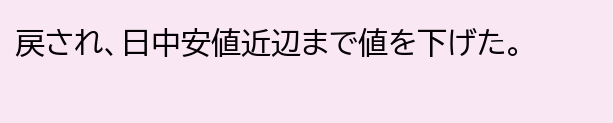戻され、日中安値近辺まで値を下げた。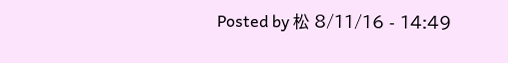Posted by 松 8/11/16 - 14:49